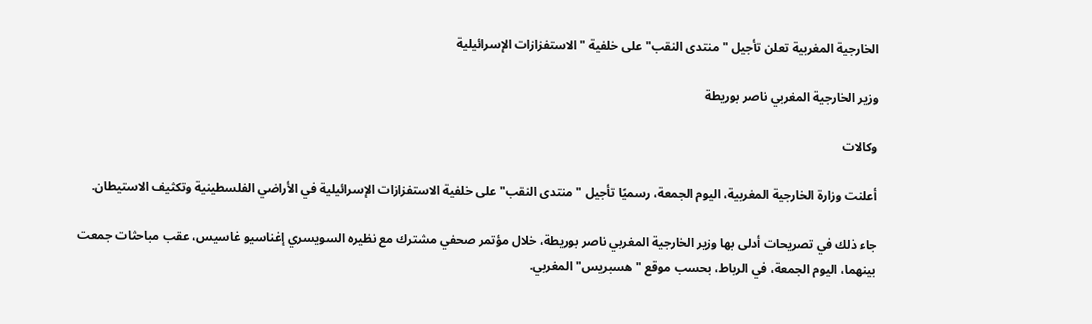الخارجية المغربية تعلن تأجيل "منتدى النقب" على خلفية "الاستفزازات الإسرائيلية

وزير الخارجية المغربي ناصر بوريطة

وكالات

أعلنت وزارة الخارجية المغربية، اليوم الجمعة، رسميًا تأجيل "منتدى النقب"على خلفية الاستفزازات الإسرائيلية في الأراضي الفلسطينية وتكثيف الاستيطان.

جاء ذلك في تصريحات أدلى بها وزير الخارجية المغربي ناصر بوريطة، خلال مؤتمر صحفي مشترك مع نظيره السويسري إغناسيو غاسيس، عقب مباحثات جمعت بينهما، اليوم الجمعة، في الرباط، بحسب موقع "هسبريس" المغربي.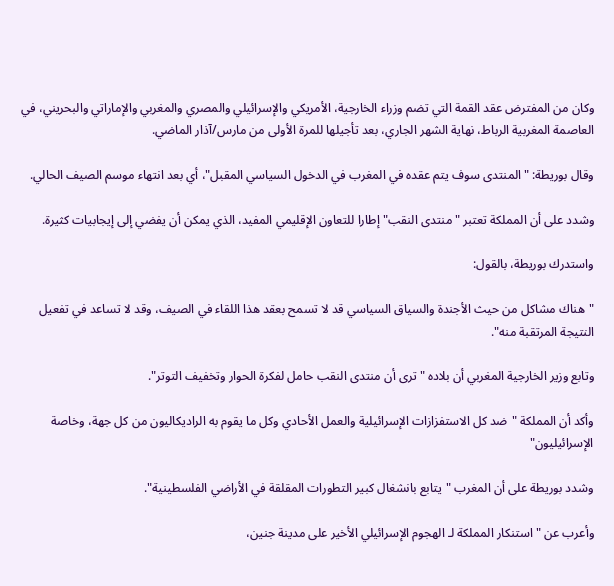وكان من المفترض عقد القمة التي تضم وزراء الخارجية، الأمريكي والإسرائيلي والمصري والمغربي والإماراتي والبحريني، في العاصمة المغربية الرباط، نهاية الشهر الجاري، بعد تأجيلها للمرة الأولى من مارس/آذار الماضي.

وقال بوريطة: "المنتدى سوف يتم عقده في المغرب في الدخول السياسي المقبل"، أي بعد انتهاء موسم الصيف الحالي.

وشدد على أن المملكة تعتبر "منتدى النقب" إطارا للتعاون الإقليمي المفيد، الذي يمكن أن يفضي إلى إيجابيات كثيرة.

واستدرك بوريطة، بالقول:

"هناك مشاكل من حيث الأجندة والسياق السياسي قد لا تسمح بعقد هذا اللقاء في الصيف، وقد لا تساعد في تفعيل النتيجة المرتقبة منه".

وتابع وزير الخارجية المغربي أن بلاده "ترى أن منتدى النقب حامل لفكرة الحوار وتخفيف التوتر".

وأكد أن المملكة "ضد كل الاستفزازات الإسرائيلية والعمل الأحادي وكل ما يقوم به الراديكاليون من كل جهة، وخاصة الإسرائيليون"

وشدد بوريطة على أن المغرب "يتابع بانشغال كبير التطورات المقلقة في الأراضي الفلسطينية".

وأعرب عن "استنكار المملكة لـ الهجوم الإسرائيلي الأخير على مدينة جنين،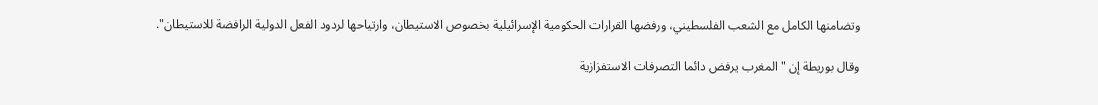وتضامنها الكامل مع الشعب الفلسطيني، ورفضها القرارات الحكومية الإسرائيلية بخصوص الاستيطان، وارتياحها لردود الفعل الدولية الرافضة للاستيطان".

وقال بوريطة إن "المغرب يرفض دائما التصرفات الاستفزازية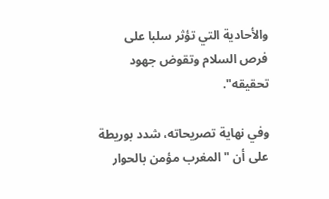والأحادية التي تؤثر سلبا على فرص السلام وتقوض جهود تحقيقه".

وفي نهاية تصريحاته، شدد بوريطة على أن "المغرب مؤمن بالحوار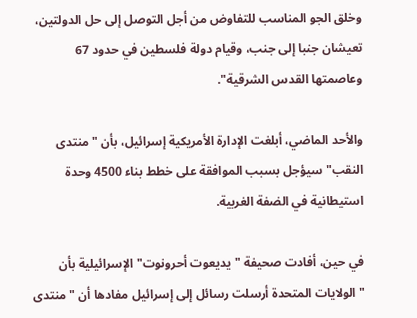وخلق الجو المناسب للتفاوض من أجل التوصل إلى حل الدولتين، تعيشان جنبا إلى جنب، وقيام دولة فلسطين في حدود 67 وعاصمتها القدس الشرقية".

والأحد الماضي، أبلغت الإدارة الأمريكية إسرائيل، بأن "منتدى النقب" سيؤجل بسبب الموافقة على خطط بناء 4500 وحدة استيطانية في الضفة الغربية.

في حين، أفادت صحيفة "يديعوت أحرونوت" الإسرائيلية بأن "الولايات المتحدة أرسلت رسائل إلى إسرائيل مفادها أن "منتدى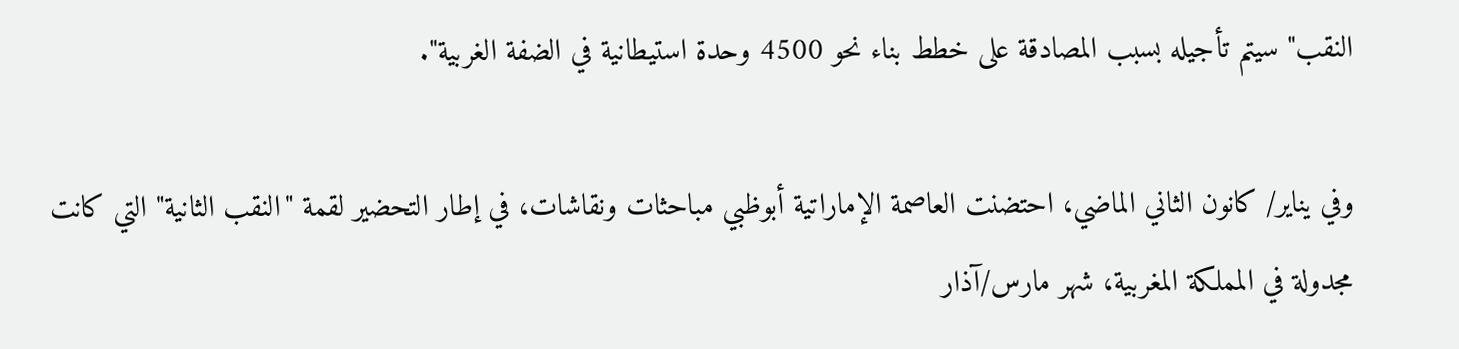النقب" سيتم تأجيله بسبب المصادقة على خطط بناء نحو 4500 وحدة استيطانية في الضفة الغربية".

وفي يناير/ كانون الثاني الماضي، احتضنت العاصمة الإماراتية أبوظبي مباحثات ونقاشات، في إطار التحضير لقمة "النقب الثانية" التي كانت مجدولة في المملكة المغربية، شهر مارس/آذار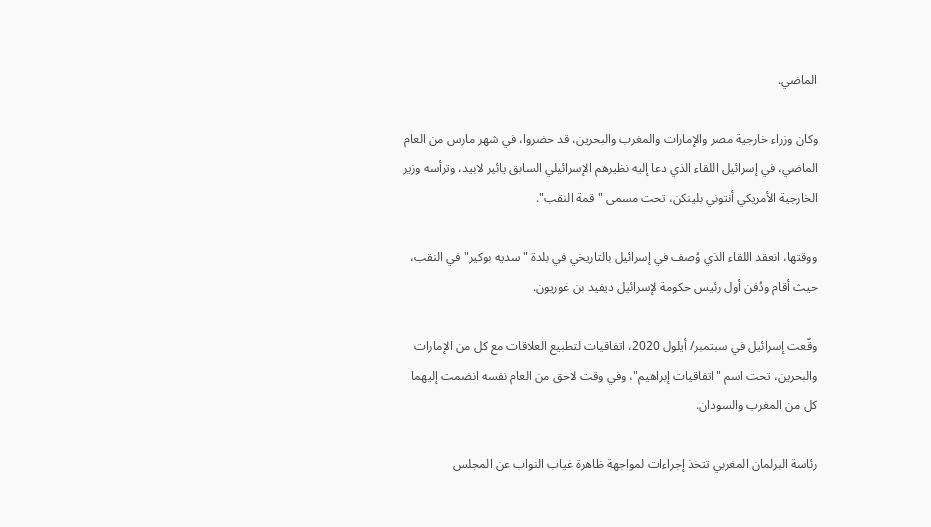الماضي.

وكان وزراء خارجية مصر والإمارات والمغرب والبحرين، قد حضروا، في شهر مارس من العام الماضي، في إسرائيل اللقاء الذي دعا إليه نظيرهم الإسرائيلي السابق يائير لابيد، وترأسه وزير الخارجية الأمريكي أنتوني بلينكن، تحت مسمى "قمة النقب".

ووقتها، انعقد اللقاء الذي وُصف في إسرائيل بالتاريخي في بلدة "سديه بوكير" في النقب، حيث أقام ودُفن أول رئيس حكومة لإسرائيل ديفيد بن غوريون.

وقّعت إسرائيل في سبتمبر/ أيلول 2020، اتفاقيات لتطبيع العلاقات مع كل من الإمارات والبحرين، تحت اسم "اتفاقيات إبراهيم"، وفي وقت لاحق من العام نفسه انضمت إليهما كل من المغرب والسودان.

رئاسة البرلمان المغربي تتخذ إجراءات لمواجهة ظاهرة غياب النواب عن المجلس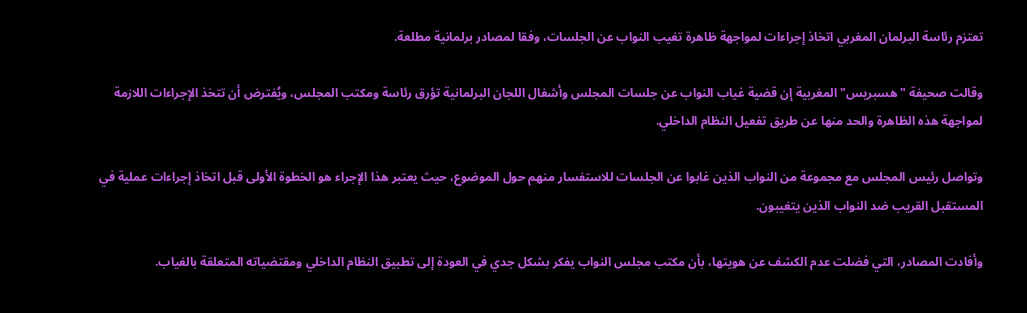تعتزم رئاسة البرلمان المغربي اتخاذ إجراءات لمواجهة ظاهرة تغيب النواب عن الجلسات، وفقا لمصادر برلمانية مطلعة.

وقالت صحيفة "هسبريس" المغربية إن قضية غياب النواب عن جلسات المجلس وأشغال اللجان البرلمانية تؤرق رئاسة ومكتب المجلس، ويُفترض أن تتخذ الإجراءات اللازمة لمواجهة هذه الظاهرة والحد منها عن طريق تفعيل النظام الداخلي.

وتواصل رئيس المجلس مع مجموعة من النواب الذين غابوا عن الجلسات للاستفسار منهم حول الموضوع، حيث يعتبر هذا الإجراء هو الخطوة الأولى قبل اتخاذ إجراءات عملية في المستقبل القريب ضد النواب الذين يتغيبون.

وأفادت المصادر، التي فضلت عدم الكشف عن هويتها، بأن مكتب مجلس النواب يفكر بشكل جدي في العودة إلى تطبيق النظام الداخلي ومقتضياته المتعلقة بالغياب.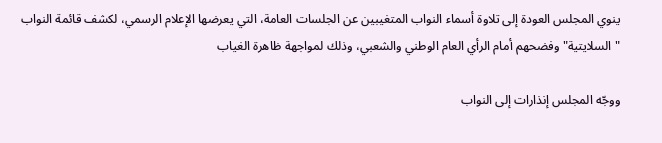ينوي المجلس العودة إلى تلاوة أسماء النواب المتغيبين عن الجلسات العامة، التي يعرضها الإعلام الرسمي، لكشف قائمة النواب "السلايتية" وفضحهم أمام الرأي العام الوطني والشعبي، وذلك لمواجهة ظاهرة الغياب

ووجّه المجلس إنذارات إلى النواب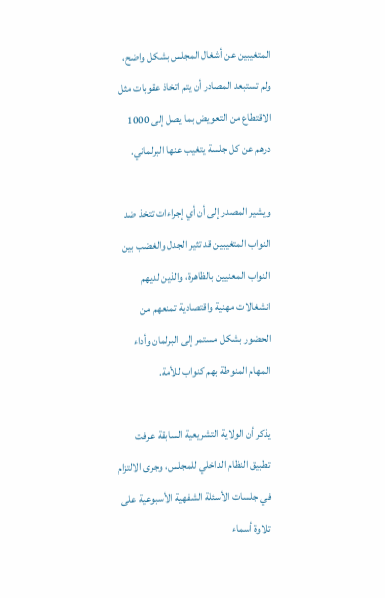المتغيبين عن أشغال المجلس بشكل واضح، ولم تستبعد المصادر أن يتم اتخاذ عقوبات مثل الاقتطاع من التعويض بما يصل إلى 1000 درهم عن كل جلسة يتغيب عنها البرلماني.

ويشير المصدر إلى أن أي إجراءات تتخذ ضد النواب المتغيبين قد تثير الجدل والغضب بين النواب المعنيين بالظاهرة، والذين لديهم انشغالات مهنية واقتصادية تمنعهم من الحضور بشكل مستمر إلى البرلمان وأداء المهام المنوطة بهم كنواب للأمة.

يذكر أن الولاية التشريعية السابقة عرفت تطبيق النظام الداخلي للمجلس، وجرى الالتزام في جلسات الأسئلة الشفهية الأسبوعية على تلاوة أسماء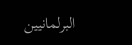البرلمانيين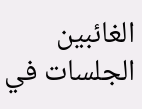الغائبين الجلسات في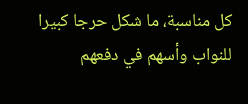كل مناسبة، ما شكل حرجا كبيرا للنواب وأسهم في دفعهم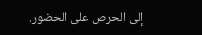إلى الحرص على الحضور.